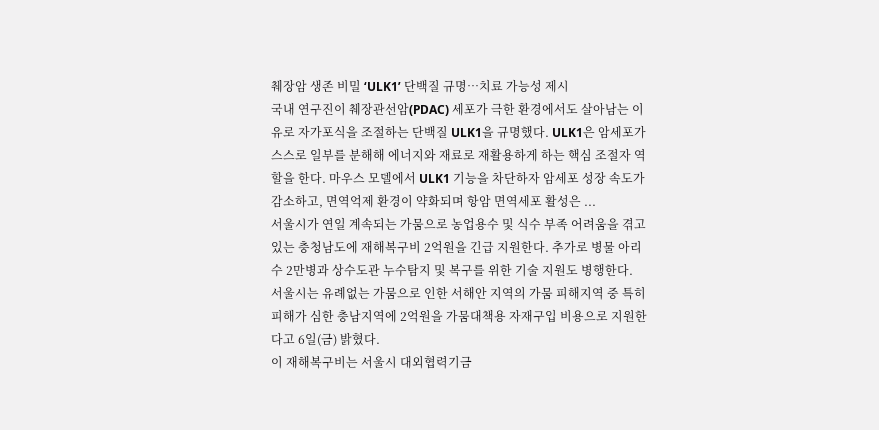췌장암 생존 비밀 ‘ULK1’ 단백질 규명…치료 가능성 제시
국내 연구진이 췌장관선암(PDAC) 세포가 극한 환경에서도 살아남는 이유로 자가포식을 조절하는 단백질 ULK1을 규명했다. ULK1은 암세포가 스스로 일부를 분해해 에너지와 재료로 재활용하게 하는 핵심 조절자 역할을 한다. 마우스 모델에서 ULK1 기능을 차단하자 암세포 성장 속도가 감소하고, 면역억제 환경이 약화되며 항암 면역세포 활성은 ...
서울시가 연일 계속되는 가뭄으로 농업용수 및 식수 부족 어려움을 겪고 있는 충청남도에 재해복구비 2억원을 긴급 지원한다. 추가로 병물 아리수 2만병과 상수도관 누수탐지 및 복구를 위한 기술 지원도 병행한다.
서울시는 유례없는 가뭄으로 인한 서해안 지역의 가뭄 피해지역 중 특히 피해가 심한 충남지역에 2억원을 가뭄대책용 자재구입 비용으로 지원한다고 6일(금) 밝혔다.
이 재해복구비는 서울시 대외협력기금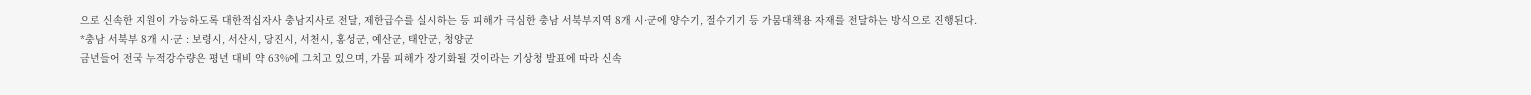으로 신속한 지원이 가능하도록 대한적십자사 충남지사로 전달, 제한급수를 실시하는 등 피해가 극심한 충남 서북부지역 8개 시·군에 양수기, 절수기기 등 가뭄대책용 자재를 전달하는 방식으로 진행된다.
*충남 서북부 8개 시·군 : 보령시, 서산시, 당진시, 서천시, 홍성군, 예산군, 태안군, 청양군
금년들어 전국 누적강수량은 평년 대비 약 63%에 그치고 있으며, 가뭄 피해가 장기화될 것이라는 기상청 발표에 따라 신속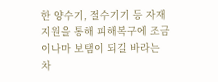한 양수기, 절수기기 등 자재지원을 통해 피해복구에 조금이나마 보탬이 되길 바라는 차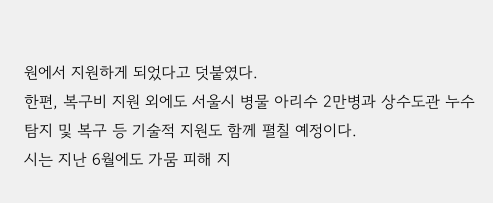원에서 지원하게 되었다고 덧붙였다.
한편, 복구비 지원 외에도 서울시 병물 아리수 2만병과 상수도관 누수탐지 및 복구 등 기술적 지원도 함께 펼칠 예정이다.
시는 지난 6월에도 가뭄 피해 지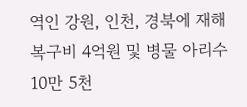역인 강원, 인천, 경북에 재해복구비 4억원 및 병물 아리수 10만 5천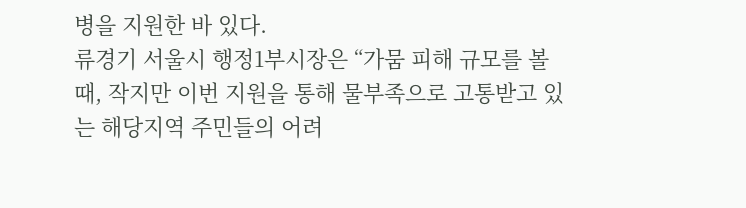병을 지원한 바 있다.
류경기 서울시 행정1부시장은 “가뭄 피해 규모를 볼 때, 작지만 이번 지원을 통해 물부족으로 고통받고 있는 해당지역 주민들의 어려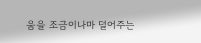움을 조금이나마 덜어주는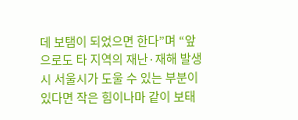데 보탬이 되었으면 한다”며 “앞으로도 타 지역의 재난·재해 발생시 서울시가 도울 수 있는 부분이 있다면 작은 힘이나마 같이 보태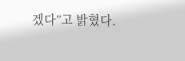겠다”고 밝혔다.